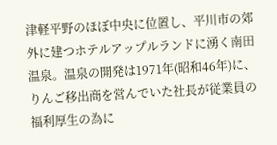津軽平野のほぼ中央に位置し、平川市の郊外に建つホテルアップルランドに湧く南田温泉。温泉の開発は1971年(昭和46年)に、りんご移出商を営んでいた社長が従業員の福利厚生の為に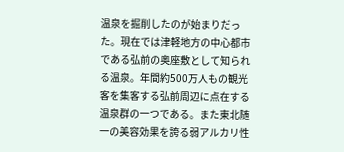温泉を掘削したのが始まりだった。現在では津軽地方の中心都市である弘前の奥座敷として知られる温泉。年間約500万人もの観光客を集客する弘前周辺に点在する温泉群の一つである。また東北随一の美容効果を誇る弱アルカリ性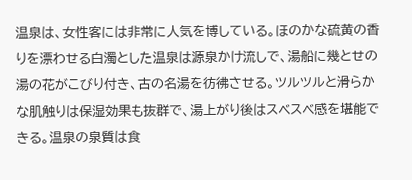温泉は、女性客には非常に人気を博している。ほのかな硫黄の香りを漂わせる白濁とした温泉は源泉かけ流しで、湯船に幾とせの湯の花がこびり付き、古の名湯を彷彿させる。ツルツルと滑らかな肌触りは保湿効果も抜群で、湯上がり後はスベスベ感を堪能できる。温泉の泉質は食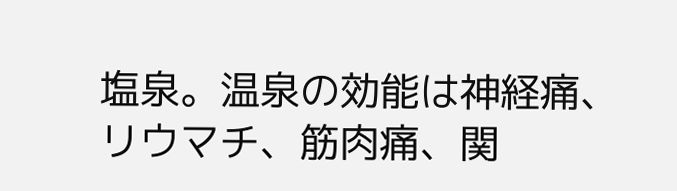塩泉。温泉の効能は神経痛、リウマチ、筋肉痛、関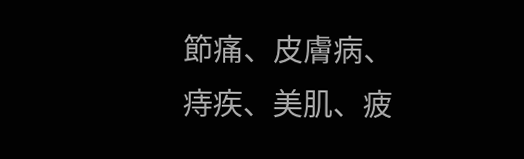節痛、皮膚病、痔疾、美肌、疲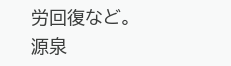労回復など。源泉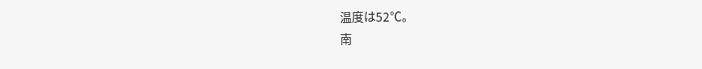温度は52℃。
南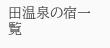田温泉の宿一覧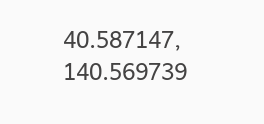40.587147, 140.569739